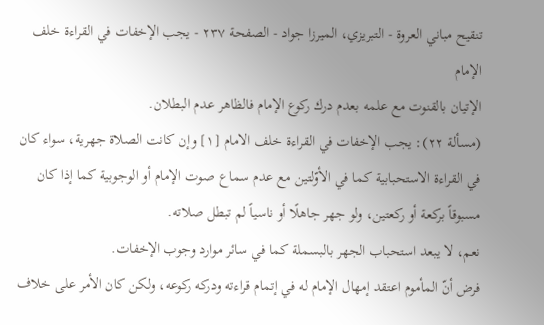تنقيح مباني العروة - التبريزي، الميرزا جواد - الصفحة ٢٣٧ - يجب الإخفات في القراءة خلف الإمام
الإتيان بالقنوت مع علمه بعدم درك ركوع الإمام فالظاهر عدم البطلان.
(مسألة ٢٢): يجب الإخفات في القراءة خلف الامام [١] وإن كانت الصلاة جهرية، سواء كان في القراءة الاستحبابية كما في الأوّلتين مع عدم سماع صوت الإمام أو الوجوبية كما إذا كان مسبوقاً بركعة أو ركعتين، ولو جهر جاهلًا أو ناسياً لم تبطل صلاته.
نعم، لا يبعد استحباب الجهر بالبسملة كما في سائر موارد وجوب الإخفات.
فرض أنّ المأموم اعتقد إمهال الإمام له في إتمام قراءته ودركه ركوعه، ولكن كان الأمر على خلاف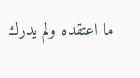ما اعتقده ولم يدرك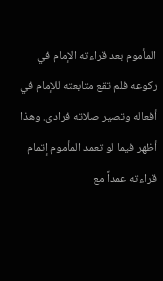المأموم بعد قراءته الإمام في ركوعه فلم تقع متابعته للإمام في أفعاله وتصير صلاته فرادى. وهذا أظهر فيما لو تعمد المأموم إتمام قراءته عمداً مع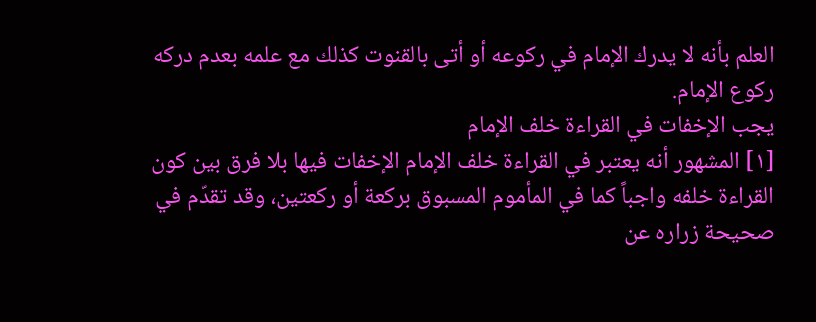العلم بأنه لا يدرك الإمام في ركوعه أو أتى بالقنوت كذلك مع علمه بعدم دركه ركوع الإمام.
يجب الإخفات في القراءة خلف الإمام
[١] المشهور أنه يعتبر في القراءة خلف الإمام الإخفات فيها بلا فرق بين كون القراءة خلفه واجباً كما في المأموم المسبوق بركعة أو ركعتين، وقد تقدّم في صحيحة زراره عن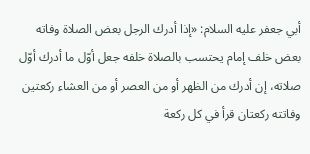أبي جعفر عليه السلام: «إذا أدرك الرجل بعض الصلاة وفاته بعض خلف إمام يحتسب بالصلاة خلفه جعل أوّل ما أدرك أوّل صلاته، إن أدرك من الظهر أو من العصر أو من العشاء ركعتين وفاتته ركعتان قرأ في كل ركعة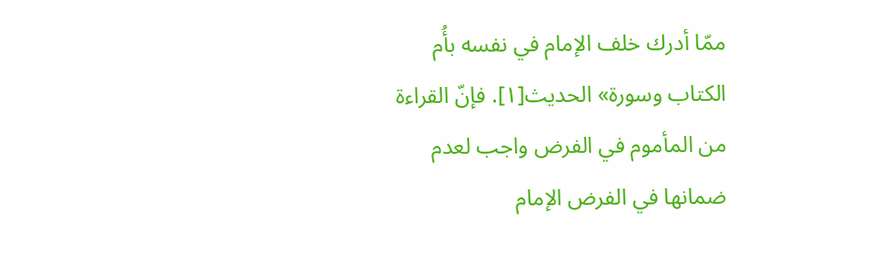ممّا أدرك خلف الإمام في نفسه بأُم الكتاب وسورة» الحديث[١]. فإنّ القراءة من المأموم في الفرض واجب لعدم ضمانها في الفرض الإمام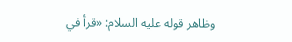وظاهر قوله عليه السلام: «قرأ في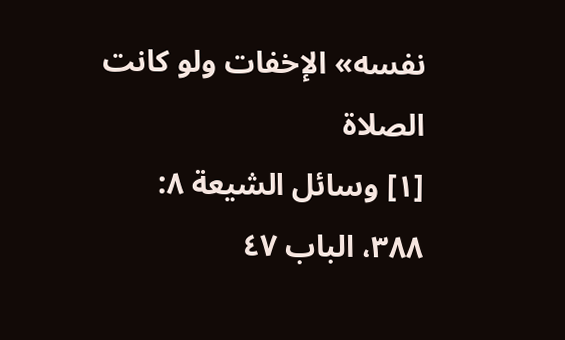نفسه» الإخفات ولو كانت الصلاة
[١] وسائل الشيعة ٨: ٣٨٨، الباب ٤٧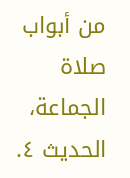من أبواب صلاة الجماعة، الحديث ٤.